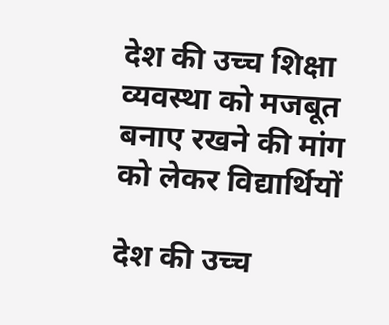देश की उच्च शिक्षा व्यवस्था को मजबूत बनाए रखने की मांग को लेकर विद्यार्थियों

देश की उच्च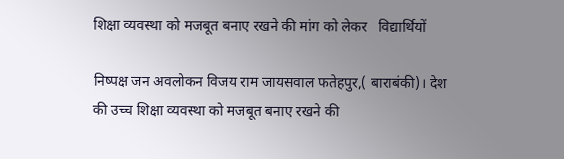शिक्षा व्यवस्था को मजबूत बनाए रखने की मांग को लेकर   विद्यार्थियों

निष्पक्ष जन अवलोकन विजय राम जायसवाल फतेहपुर,( बाराबंकी)। देश की उच्च शिक्षा व्यवस्था को मजबूत बनाए रखने की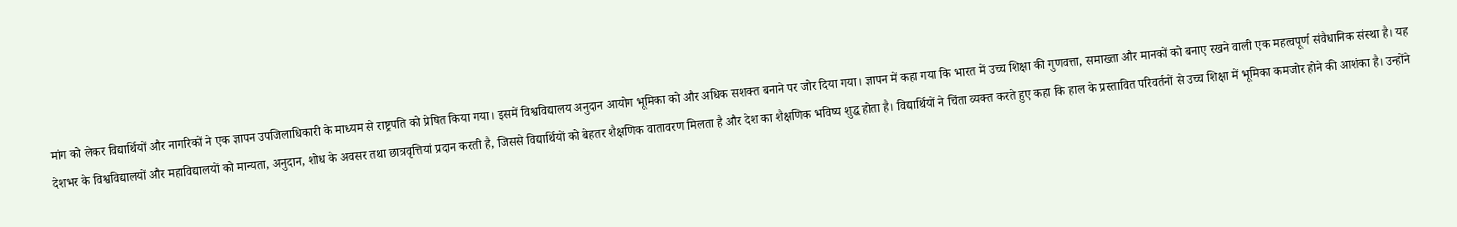मांग को लेकर विद्यार्थियों और नागरिकों ने एक ज्ञापन उपजिलाधिकारी के माध्यम से राष्ट्रपति को प्रेषित किया गया। इसमें विश्वविद्यालय अनुदान आयोग भूमिका को और अधिक सशक्त बनाने पर जोर दिया गया। ज्ञापन में कहा गया कि भारत में उच्च शिक्षा की गुणवत्ता, समाख्ता और मानकों को बनाए रखने वाली एक महत्वपूर्ण संवैधानिक संस्था है। यह देशभर के विश्वविद्यालयों और महाविद्यालयों को मान्यता, अनुदान, शोध के अवसर तथा छात्रवृत्तियां प्रदान करती है, जिससे विद्यार्थियों को बेहतर शैक्षणिक वातावरण मिलता है और देश का शैक्षणिक भविष्य शुद्ध होता है। विद्यार्थियों ने चिंता व्यक्त करते हुए कहा कि हाल के प्रस्तावित परिवर्तनों से उच्च शिक्षा में भूमिका कमजोर होने की आशंका है। उन्होंने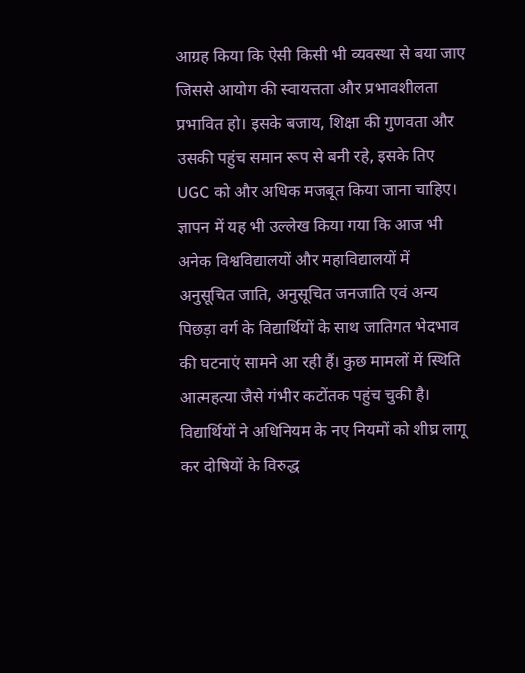आग्रह किया कि ऐसी किसी भी व्यवस्था से बया जाए जिससे आयोग की स्वायत्तता और प्रभावशीलता प्रभावित हो। इसके बजाय, शिक्षा की गुणवता और उसकी पहुंच समान रूप से बनी रहे, इसके तिए UGC को और अधिक मजबूत किया जाना चाहिए। ज्ञापन में यह भी उल्लेख किया गया कि आज भी अनेक विश्वविद्यालयों और महाविद्यालयों में अनुसूचित जाति, अनुसूचित जनजाति एवं अन्य पिछड़ा वर्ग के विद्यार्थियों के साथ जातिगत भेदभाव की घटनाएं सामने आ रही हैं। कुछ मामलों में स्थिति आत्महत्या जैसे गंभीर कटोंतक पहुंच चुकी है। विद्यार्थियों ने अधिनियम के नए नियमों को शीघ्र लागू कर दोषियों के विरुद्ध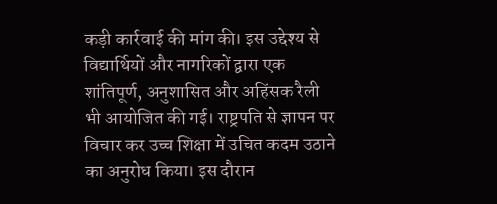कड़ी कार्रवाई की मांग की। इस उद्देश्य से विद्यार्थियों और नागरिकों द्वारा एक शांतिपूर्ण, अनुशासित और अहिंसक रैली भी आयोजित की गई। राष्ट्रपति से ज्ञापन पर विचार कर उच्च शिक्षा में उचित कदम उठाने का अनुरोध किया। इस दौरान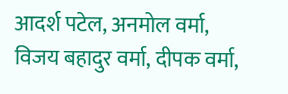आदर्श पटेल, अनमोल वर्मा, विजय बहादुर वर्मा, दीपक वर्मा,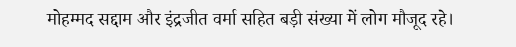मोहम्मद सद्दाम और इंद्रजीत वर्मा सहित बड़ी संख्या में लोग मौजूद रहे।